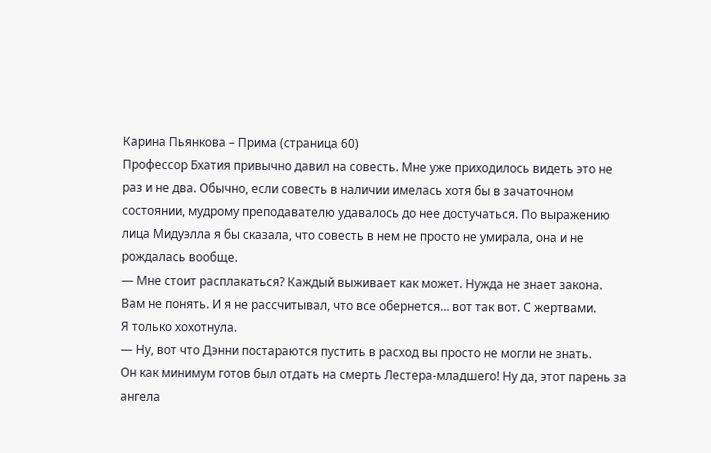Карина Пьянкова – Прима (страница 60)
Профессор Бхатия привычно давил на совесть. Мне уже приходилось видеть это не раз и не два. Обычно, если совесть в наличии имелась хотя бы в зачаточном состоянии, мудрому преподавателю удавалось до нее достучаться. По выражению лица Мидуэлла я бы сказала, что совесть в нем не просто не умирала, она и не рождалась вообще.
— Мне стоит расплакаться? Каждый выживает как может. Нужда не знает закона. Вам не понять. И я не рассчитывал, что все обернется… вот так вот. С жертвами.
Я только хохотнула.
— Ну, вот что Дэнни постараются пустить в расход вы просто не могли не знать.
Он как минимум готов был отдать на смерть Лестера-младшего! Ну да, этот парень за ангела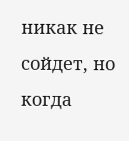никак не сойдет, но когда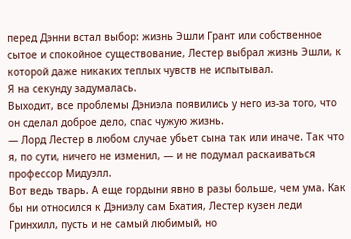перед Дэнни встал выбор: жизнь Эшли Грант или собственное сытое и спокойное существование, Лестер выбрал жизнь Эшли, к которой даже никаких теплых чувств не испытывал.
Я на секунду задумалась.
Выходит, все проблемы Дэниэла появились у него из-за того, что он сделал доброе дело, спас чужую жизнь.
— Лорд Лестер в любом случае убьет сына так или иначе. Так что я, по сути, ничего не изменил, — и не подумал раскаиваться профессор Мидуэлл.
Вот ведь тварь. А еще гордыни явно в разы больше, чем ума. Как бы ни относился к Дэниэлу сам Бхатия, Лестер кузен леди Гринхилл, пусть и не самый любимый, но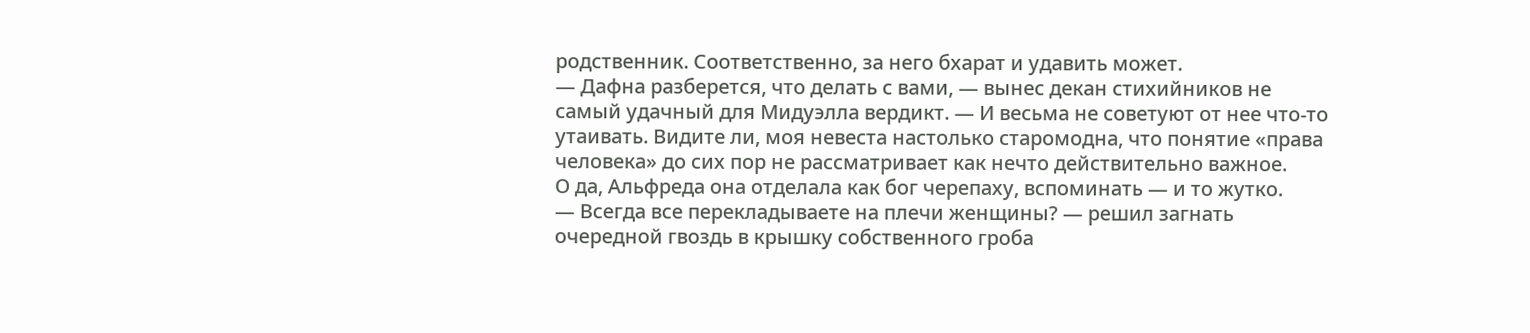родственник. Соответственно, за него бхарат и удавить может.
— Дафна разберется, что делать с вами, — вынес декан стихийников не самый удачный для Мидуэлла вердикт. — И весьма не советуют от нее что-то утаивать. Видите ли, моя невеста настолько старомодна, что понятие «права человека» до сих пор не рассматривает как нечто действительно важное.
О да, Альфреда она отделала как бог черепаху, вспоминать — и то жутко.
— Всегда все перекладываете на плечи женщины? — решил загнать очередной гвоздь в крышку собственного гроба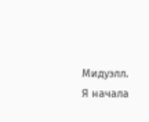Мидуэлл.
Я начала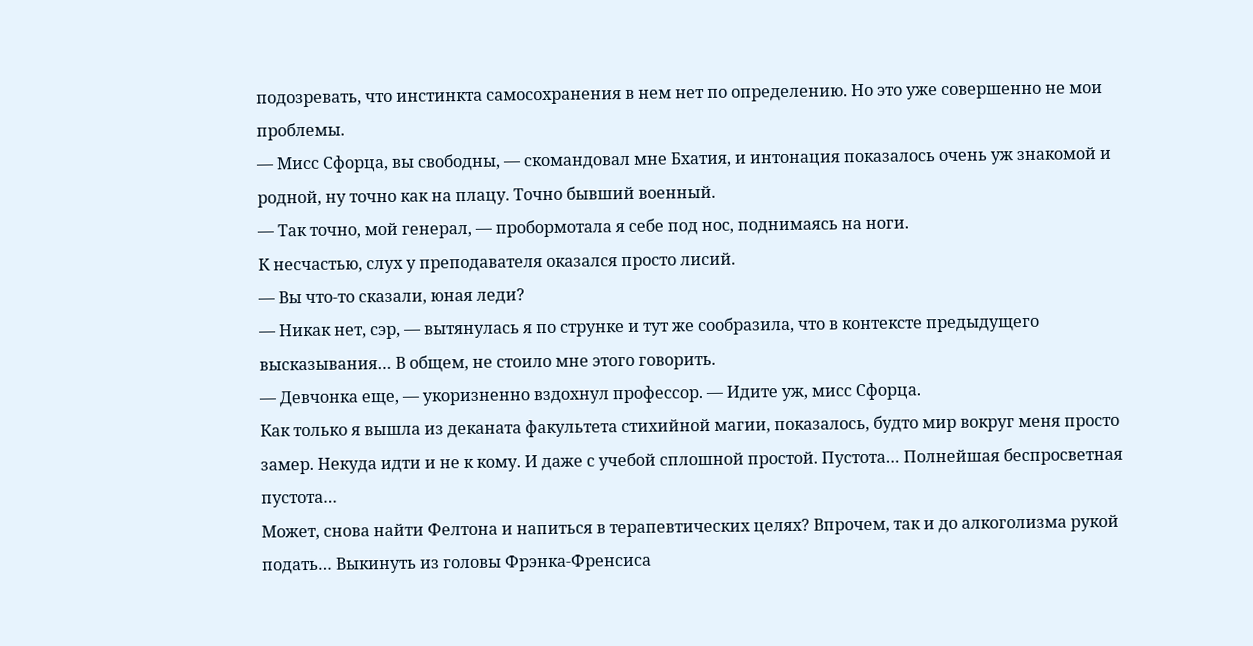подозревать, что инстинкта самосохранения в нем нет по определению. Но это уже совершенно не мои проблемы.
— Мисс Сфорца, вы свободны, — скомандовал мне Бхатия, и интонация показалось очень уж знакомой и родной, ну точно как на плацу. Точно бывший военный.
— Так точно, мой генерал, — пробормотала я себе под нос, поднимаясь на ноги.
К несчастью, слух у преподавателя оказался просто лисий.
— Вы что-то сказали, юная леди?
— Никак нет, сэр, — вытянулась я по струнке и тут же сообразила, что в контексте предыдущего высказывания… В общем, не стоило мне этого говорить.
— Девчонка еще, — укоризненно вздохнул профессор. — Идите уж, мисс Сфорца.
Как только я вышла из деканата факультета стихийной магии, показалось, будто мир вокруг меня просто замер. Некуда идти и не к кому. И даже с учебой сплошной простой. Пустота… Полнейшая беспросветная пустота…
Может, снова найти Фелтона и напиться в терапевтических целях? Впрочем, так и до алкоголизма рукой подать… Выкинуть из головы Фрэнка-Френсиса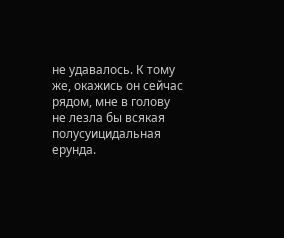не удавалось. К тому же, окажись он сейчас рядом, мне в голову не лезла бы всякая полусуицидальная ерунда.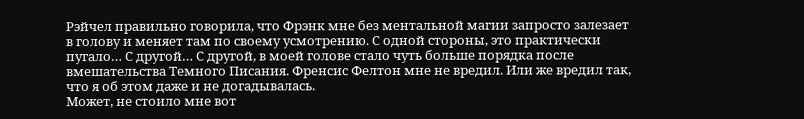Рэйчел правильно говорила, что Фрэнк мне без ментальной магии запросто залезает в голову и меняет там по своему усмотрению. С одной стороны, это практически пугало… С другой… С другой, в моей голове стало чуть больше порядка после вмешательства Темного Писания. Френсис Фелтон мне не вредил. Или же вредил так, что я об этом даже и не догадывалась.
Может, не стоило мне вот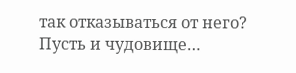так отказываться от него? Пусть и чудовище…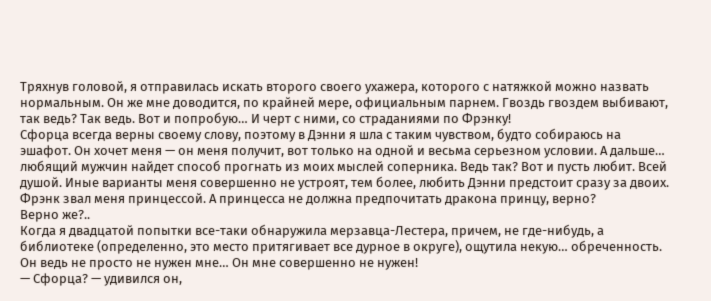Тряхнув головой, я отправилась искать второго своего ухажера, которого с натяжкой можно назвать нормальным. Он же мне доводится, по крайней мере, официальным парнем. Гвоздь гвоздем выбивают, так ведь? Так ведь. Вот и попробую… И черт с ними, со страданиями по Фрэнку!
Сфорца всегда верны своему слову, поэтому в Дэнни я шла с таким чувством, будто собираюсь на эшафот. Он хочет меня — он меня получит, вот только на одной и весьма серьезном условии. А дальше… любящий мужчин найдет способ прогнать из моих мыслей соперника. Ведь так? Вот и пусть любит. Всей душой. Иные варианты меня совершенно не устроят, тем более, любить Дэнни предстоит сразу за двоих.
Фрэнк звал меня принцессой. А принцесса не должна предпочитать дракона принцу, верно?
Верно же?..
Когда я двадцатой попытки все-таки обнаружила мерзавца-Лестера, причем, не где-нибудь, а библиотеке (определенно, это место притягивает все дурное в округе), ощутила некую… обреченность. Он ведь не просто не нужен мне… Он мне совершенно не нужен!
— Сфорца? — удивился он,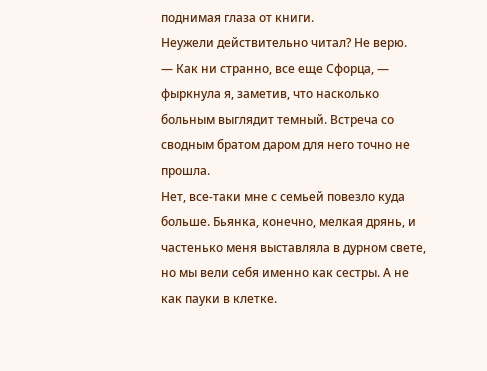поднимая глаза от книги.
Неужели действительно читал? Не верю.
— Как ни странно, все еще Сфорца, — фыркнула я, заметив, что насколько больным выглядит темный. Встреча со сводным братом даром для него точно не прошла.
Нет, все-таки мне с семьей повезло куда больше. Бьянка, конечно, мелкая дрянь, и частенько меня выставляла в дурном свете, но мы вели себя именно как сестры. А не как пауки в клетке.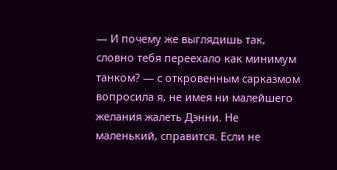— И почему же выглядишь так, словно тебя переехало как минимум танком? — с откровенным сарказмом вопросила я, не имея ни малейшего желания жалеть Дэнни. Не маленький, справится. Если не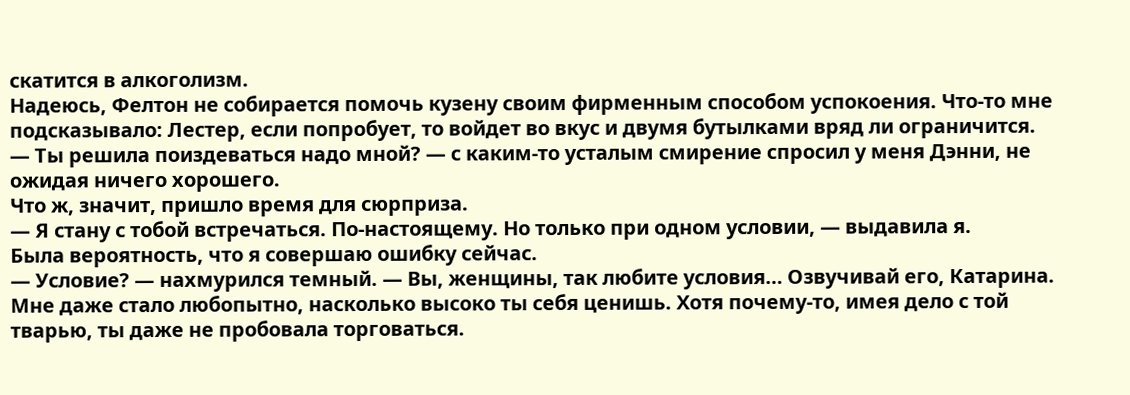скатится в алкоголизм.
Надеюсь, Фелтон не собирается помочь кузену своим фирменным способом успокоения. Что-то мне подсказывало: Лестер, если попробует, то войдет во вкус и двумя бутылками вряд ли ограничится.
— Ты решила поиздеваться надо мной? — с каким-то усталым смирение спросил у меня Дэнни, не ожидая ничего хорошего.
Что ж, значит, пришло время для сюрприза.
— Я стану с тобой встречаться. По-настоящему. Но только при одном условии, — выдавила я.
Была вероятность, что я совершаю ошибку сейчас.
— Условие? — нахмурился темный. — Вы, женщины, так любите условия… Озвучивай его, Катарина. Мне даже стало любопытно, насколько высоко ты себя ценишь. Хотя почему-то, имея дело с той тварью, ты даже не пробовала торговаться.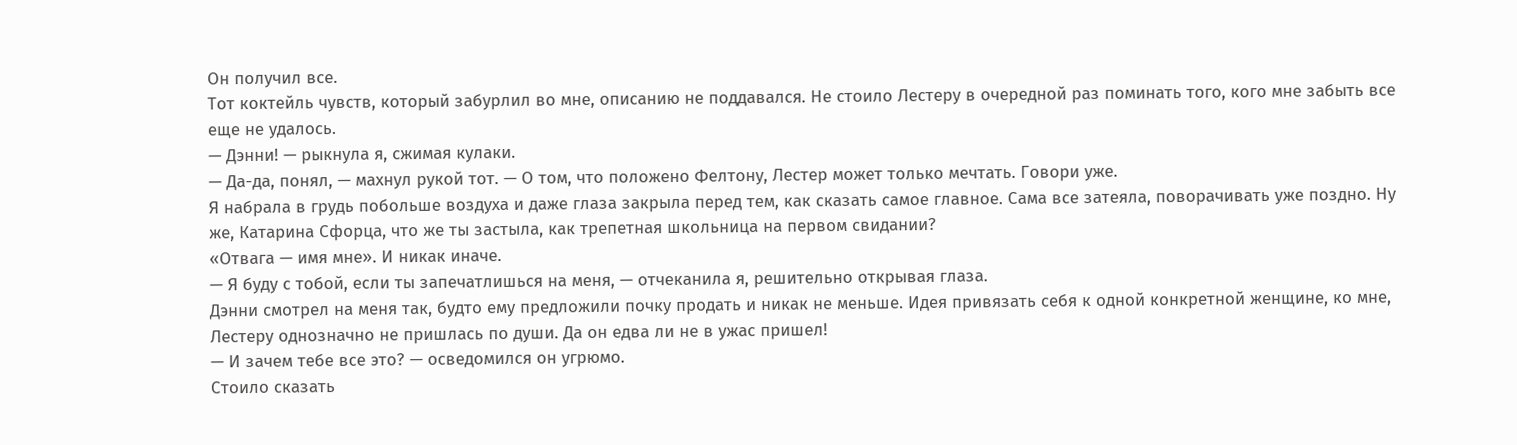Он получил все.
Тот коктейль чувств, который забурлил во мне, описанию не поддавался. Не стоило Лестеру в очередной раз поминать того, кого мне забыть все еще не удалось.
— Дэнни! — рыкнула я, сжимая кулаки.
— Да-да, понял, — махнул рукой тот. — О том, что положено Фелтону, Лестер может только мечтать. Говори уже.
Я набрала в грудь побольше воздуха и даже глаза закрыла перед тем, как сказать самое главное. Сама все затеяла, поворачивать уже поздно. Ну же, Катарина Сфорца, что же ты застыла, как трепетная школьница на первом свидании?
«Отвага — имя мне». И никак иначе.
— Я буду с тобой, если ты запечатлишься на меня, — отчеканила я, решительно открывая глаза.
Дэнни смотрел на меня так, будто ему предложили почку продать и никак не меньше. Идея привязать себя к одной конкретной женщине, ко мне, Лестеру однозначно не пришлась по души. Да он едва ли не в ужас пришел!
— И зачем тебе все это? — осведомился он угрюмо.
Стоило сказать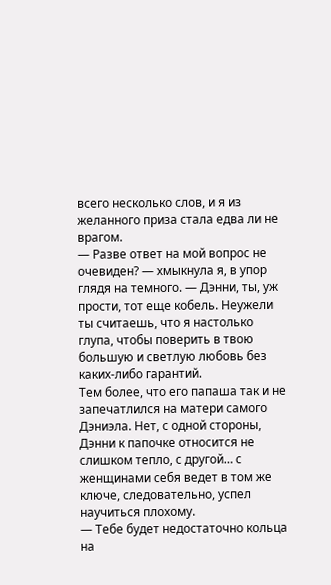всего несколько слов, и я из желанного приза стала едва ли не врагом.
— Разве ответ на мой вопрос не очевиден? — хмыкнула я, в упор глядя на темного. — Дэнни, ты, уж прости, тот еще кобель. Неужели ты считаешь, что я настолько глупа, чтобы поверить в твою большую и светлую любовь без каких-либо гарантий.
Тем более, что его папаша так и не запечатлился на матери самого Дэниэла. Нет, с одной стороны, Дэнни к папочке относится не слишком тепло, с другой… с женщинами себя ведет в том же ключе, следовательно, успел научиться плохому.
— Тебе будет недостаточно кольца на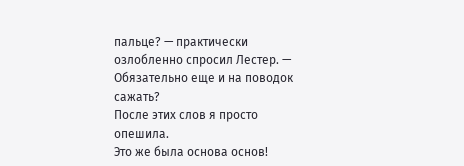пальце? — практически озлобленно спросил Лестер. — Обязательно еще и на поводок сажать?
После этих слов я просто опешила.
Это же была основа основ!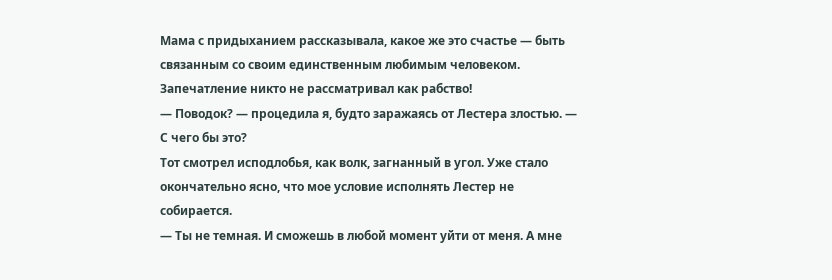Мама с придыханием рассказывала, какое же это счастье — быть связанным со своим единственным любимым человеком. Запечатление никто не рассматривал как рабство!
— Поводок? — процедила я, будто заражаясь от Лестера злостью. — С чего бы это?
Тот смотрел исподлобья, как волк, загнанный в угол. Уже стало окончательно ясно, что мое условие исполнять Лестер не собирается.
— Ты не темная. И сможешь в любой момент уйти от меня. А мне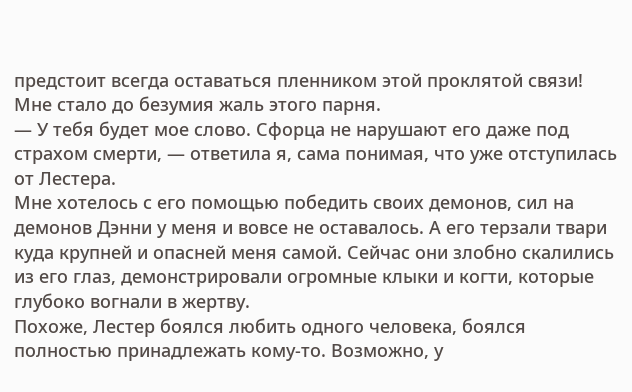предстоит всегда оставаться пленником этой проклятой связи!
Мне стало до безумия жаль этого парня.
— У тебя будет мое слово. Сфорца не нарушают его даже под страхом смерти, — ответила я, сама понимая, что уже отступилась от Лестера.
Мне хотелось с его помощью победить своих демонов, сил на демонов Дэнни у меня и вовсе не оставалось. А его терзали твари куда крупней и опасней меня самой. Сейчас они злобно скалились из его глаз, демонстрировали огромные клыки и когти, которые глубоко вогнали в жертву.
Похоже, Лестер боялся любить одного человека, боялся полностью принадлежать кому-то. Возможно, у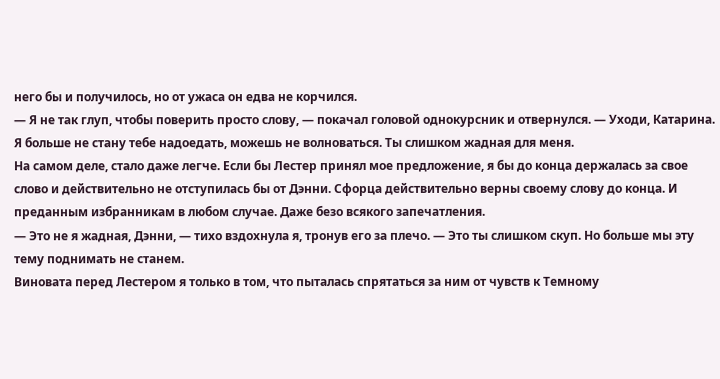него бы и получилось, но от ужаса он едва не корчился.
— Я не так глуп, чтобы поверить просто слову, — покачал головой однокурсник и отвернулся. — Уходи, Катарина. Я больше не стану тебе надоедать, можешь не волноваться. Ты слишком жадная для меня.
На самом деле, стало даже легче. Если бы Лестер принял мое предложение, я бы до конца держалась за свое слово и действительно не отступилась бы от Дэнни. Сфорца действительно верны своему слову до конца. И преданным избранникам в любом случае. Даже безо всякого запечатления.
— Это не я жадная, Дэнни, — тихо вздохнула я, тронув его за плечо. — Это ты слишком скуп. Но больше мы эту тему поднимать не станем.
Виновата перед Лестером я только в том, что пыталась спрятаться за ним от чувств к Темному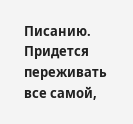Писанию. Придется переживать все самой,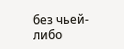без чьей-либо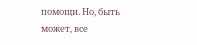помощи. Но, быть может, все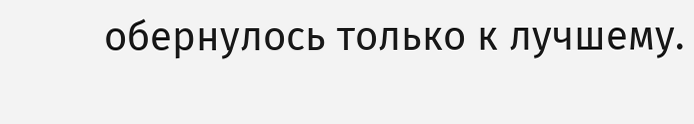обернулось только к лучшему.